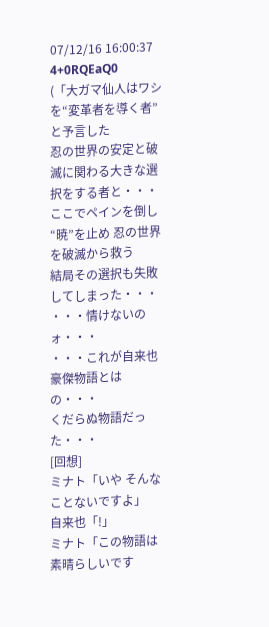07/12/16 16:00:37 4+0RQEaQ0
(「大ガマ仙人はワシを“変革者を導く者”と予言した
忍の世界の安定と破滅に関わる大きな選択をする者と・・・
ここでペインを倒し“暁”を止め 忍の世界を破滅から救う
結局その選択も失敗してしまった・・・
・・・情けないのォ・・・
・・・これが自来也豪傑物語とはの・・・
くだらぬ物語だった・・・
[回想]
ミナト「いや そんなことないですよ」
自来也「!」
ミナト「この物語は素晴らしいです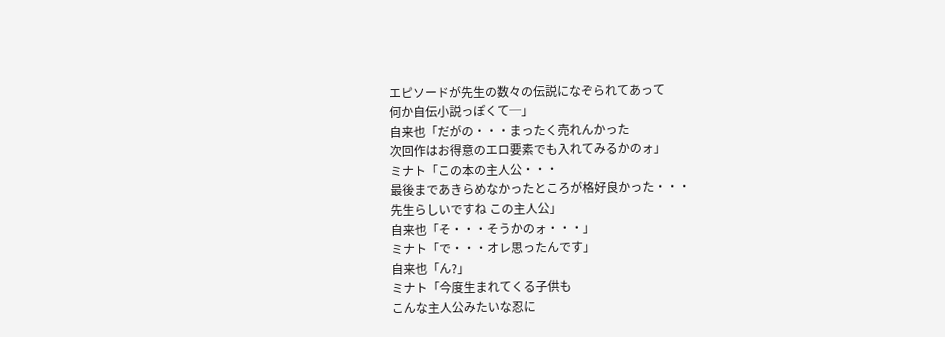エピソードが先生の数々の伝説になぞられてあって
何か自伝小説っぽくて─」
自来也「だがの・・・まったく売れんかった
次回作はお得意のエロ要素でも入れてみるかのォ」
ミナト「この本の主人公・・・
最後まであきらめなかったところが格好良かった・・・
先生らしいですね この主人公」
自来也「そ・・・そうかのォ・・・」
ミナト「で・・・オレ思ったんです」
自来也「ん?」
ミナト「今度生まれてくる子供も
こんな主人公みたいな忍に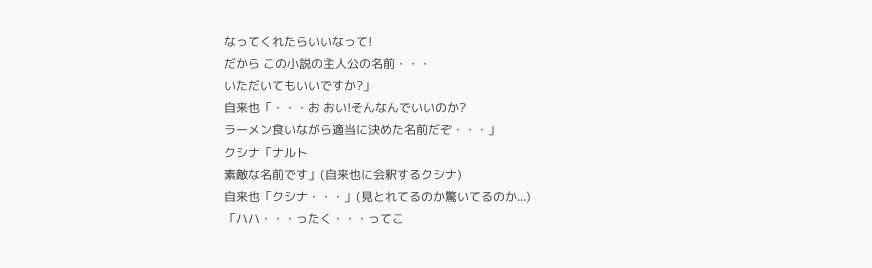なってくれたらいいなって!
だから この小説の主人公の名前・・・
いただいてもいいですか?」
自来也「・・・お おい!そんなんでいいのか?
ラーメン食いながら適当に決めた名前だぞ・・・」
クシナ「ナルト
素敵な名前です」(自来也に会釈するクシナ)
自来也「クシナ・・・」(見とれてるのか驚いてるのか...)
「ハハ・・・ったく・・・ってこ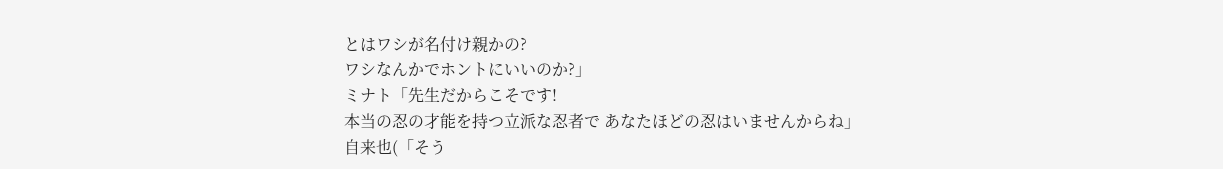とはワシが名付け親かの?
ワシなんかでホントにいいのか?」
ミナト「先生だからこそです!
本当の忍の才能を持つ立派な忍者で あなたほどの忍はいませんからね」
自来也(「そう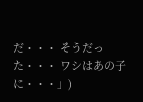だ・・・ そうだった・・・ ワシはあの子に・・・」)